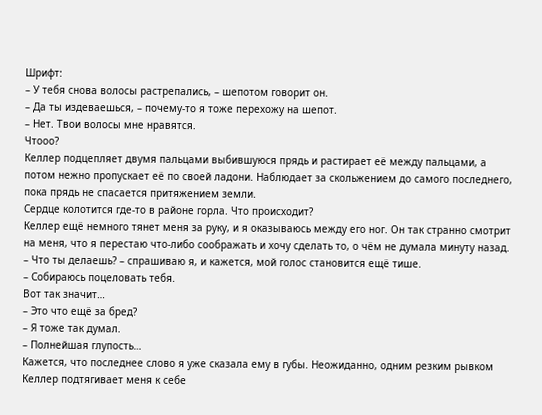Шрифт:
– У тебя снова волосы растрепались, – шепотом говорит он.
– Да ты издеваешься, – почему-то я тоже перехожу на шепот.
– Нет. Твои волосы мне нравятся.
Чтооо?
Келлер подцепляет двумя пальцами выбившуюся прядь и растирает её между пальцами, а потом нежно пропускает её по своей ладони. Наблюдает за скольжением до самого последнего, пока прядь не спасается притяжением земли.
Сердце колотится где-то в районе горла. Что происходит?
Келлер ещё немного тянет меня за руку, и я оказываюсь между его ног. Он так странно смотрит на меня, что я перестаю что-либо соображать и хочу сделать то, о чём не думала минуту назад.
– Что ты делаешь? – спрашиваю я, и кажется, мой голос становится ещё тише.
– Собираюсь поцеловать тебя.
Вот так значит…
– Это что ещё за бред?
– Я тоже так думал.
– Полнейшая глупость…
Кажется, что последнее слово я уже сказала ему в губы. Неожиданно, одним резким рывком Келлер подтягивает меня к себе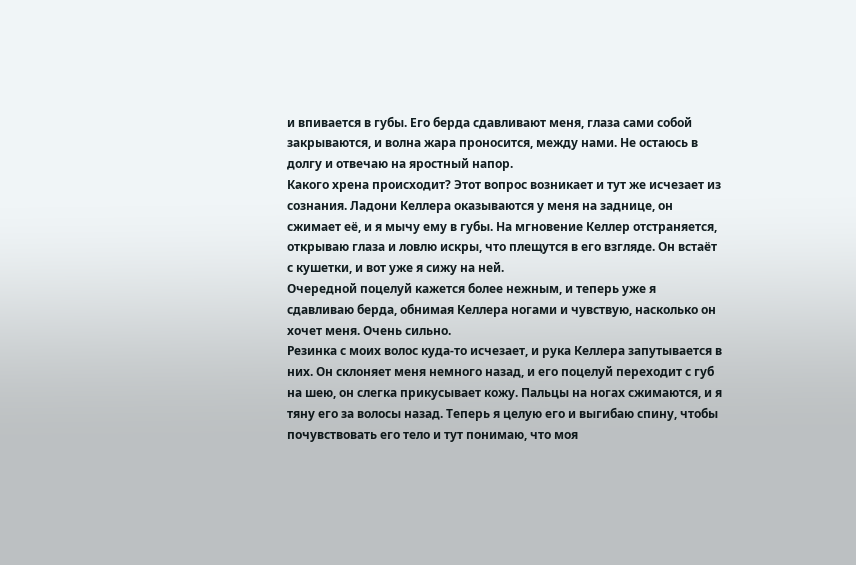и впивается в губы. Его берда сдавливают меня, глаза сами собой закрываются, и волна жара проносится, между нами. Не остаюсь в долгу и отвечаю на яростный напор.
Какого хрена происходит? Этот вопрос возникает и тут же исчезает из сознания. Ладони Келлера оказываются у меня на заднице, он сжимает её, и я мычу ему в губы. На мгновение Келлер отстраняется, открываю глаза и ловлю искры, что плещутся в его взгляде. Он встаёт с кушетки, и вот уже я сижу на ней.
Очередной поцелуй кажется более нежным, и теперь уже я сдавливаю берда, обнимая Келлера ногами и чувствую, насколько он хочет меня. Очень сильно.
Резинка с моих волос куда-то исчезает, и рука Келлера запутывается в них. Он склоняет меня немного назад, и его поцелуй переходит с губ на шею, он слегка прикусывает кожу. Пальцы на ногах сжимаются, и я тяну его за волосы назад. Теперь я целую его и выгибаю спину, чтобы почувствовать его тело и тут понимаю, что моя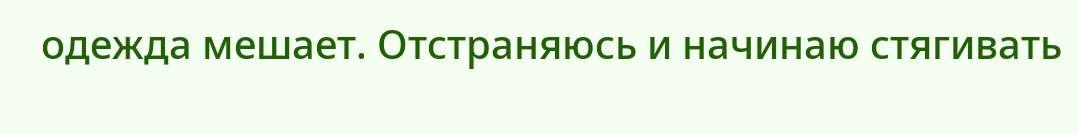одежда мешает. Отстраняюсь и начинаю стягивать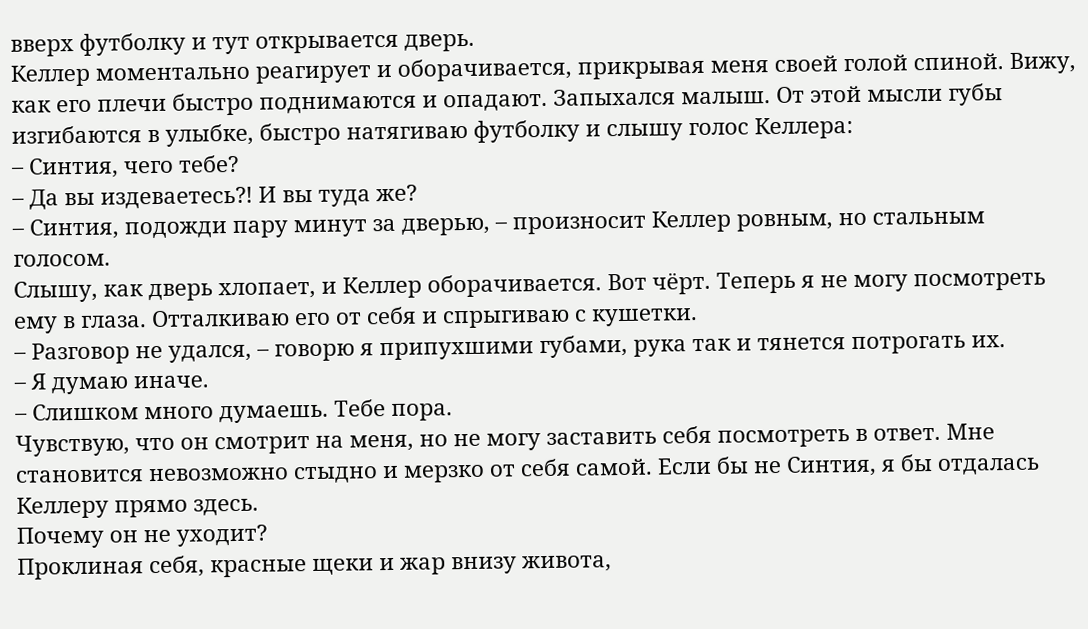вверх футболку и тут открывается дверь.
Келлер моментально реагирует и оборачивается, прикрывая меня своей голой спиной. Вижу, как его плечи быстро поднимаются и опадают. Запыхался малыш. От этой мысли губы изгибаются в улыбке, быстро натягиваю футболку и слышу голос Келлера:
– Синтия, чего тебе?
– Да вы издеваетесь?! И вы туда же?
– Синтия, подожди пару минут за дверью, – произносит Келлер ровным, но стальным голосом.
Слышу, как дверь хлопает, и Келлер оборачивается. Вот чёрт. Теперь я не могу посмотреть ему в глаза. Отталкиваю его от себя и спрыгиваю с кушетки.
– Разговор не удался, – говорю я припухшими губами, рука так и тянется потрогать их.
– Я думаю иначе.
– Слишком много думаешь. Тебе пора.
Чувствую, что он смотрит на меня, но не могу заставить себя посмотреть в ответ. Мне становится невозможно стыдно и мерзко от себя самой. Если бы не Синтия, я бы отдалась Келлеру прямо здесь.
Почему он не уходит?
Проклиная себя, красные щеки и жар внизу живота,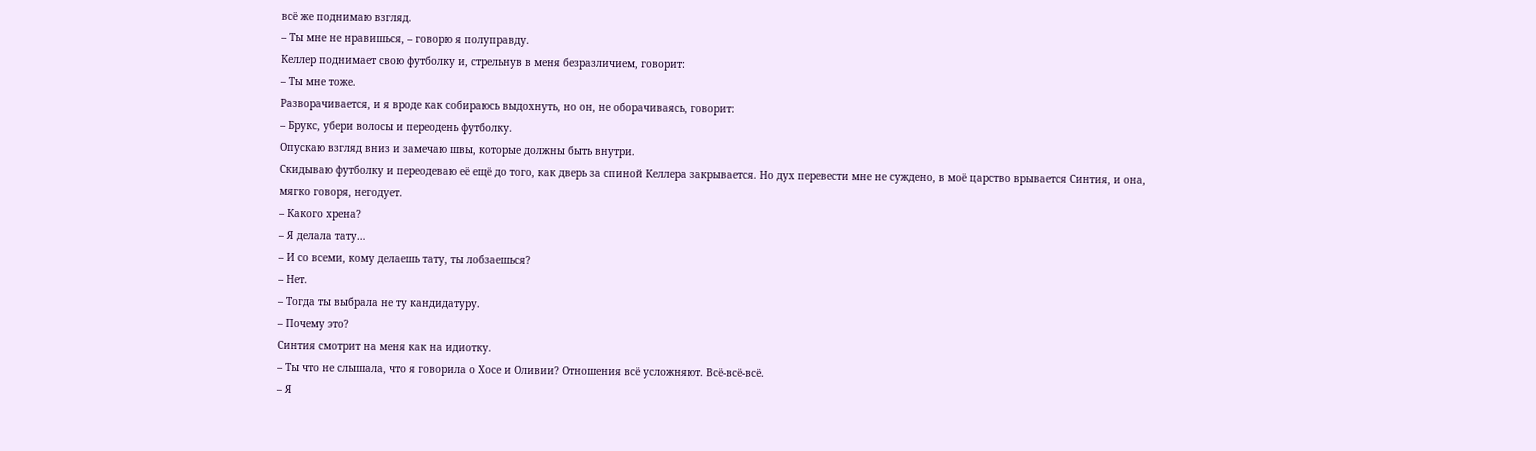всё же поднимаю взгляд.
– Ты мне не нравишься, – говорю я полуправду.
Келлер поднимает свою футболку и, стрельнув в меня безразличием, говорит:
– Ты мне тоже.
Разворачивается, и я вроде как собираюсь выдохнуть, но он, не оборачиваясь, говорит:
– Брукс, убери волосы и переодень футболку.
Опускаю взгляд вниз и замечаю швы, которые должны быть внутри.
Скидываю футболку и переодеваю её ещё до того, как дверь за спиной Келлера закрывается. Но дух перевести мне не суждено, в моё царство врывается Синтия, и она, мягко говоря, негодует.
– Какого хрена?
– Я делала тату…
– И со всеми, кому делаешь тату, ты лобзаешься?
– Нет.
– Тогда ты выбрала не ту кандидатуру.
– Почему это?
Синтия смотрит на меня как на идиотку.
– Ты что не слышала, что я говорила о Хосе и Оливии? Отношения всё усложняют. Всё-всё-всё.
– Я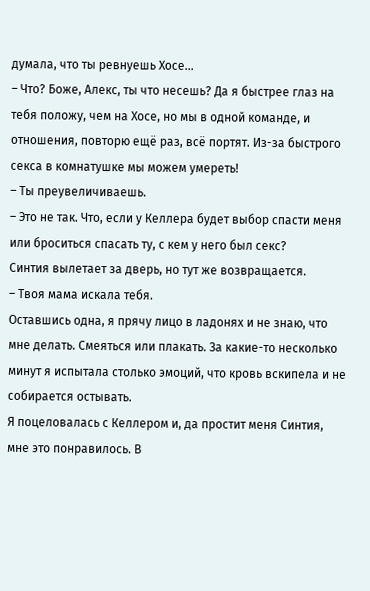думала, что ты ревнуешь Хосе…
– Что? Боже, Алекс, ты что несешь? Да я быстрее глаз на тебя положу, чем на Хосе, но мы в одной команде, и отношения, повторю ещё раз, всё портят. Из-за быстрого секса в комнатушке мы можем умереть!
– Ты преувеличиваешь.
– Это не так. Что, если у Келлера будет выбор спасти меня или броситься спасать ту, с кем у него был секс?
Синтия вылетает за дверь, но тут же возвращается.
– Твоя мама искала тебя.
Оставшись одна, я прячу лицо в ладонях и не знаю, что мне делать. Смеяться или плакать. За какие-то несколько минут я испытала столько эмоций, что кровь вскипела и не собирается остывать.
Я поцеловалась с Келлером и, да простит меня Синтия, мне это понравилось. В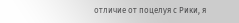отличие от поцелуя с Рики, я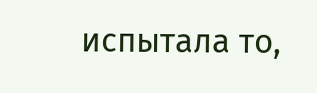испытала то,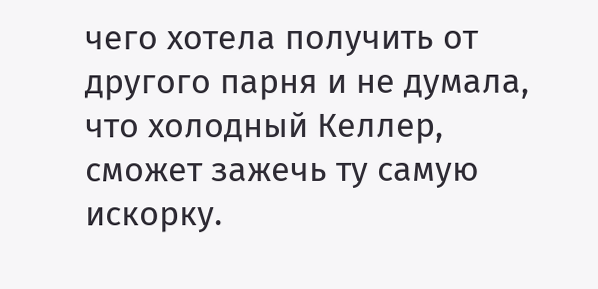чего хотела получить от другого парня и не думала, что холодный Келлер, сможет зажечь ту самую искорку.